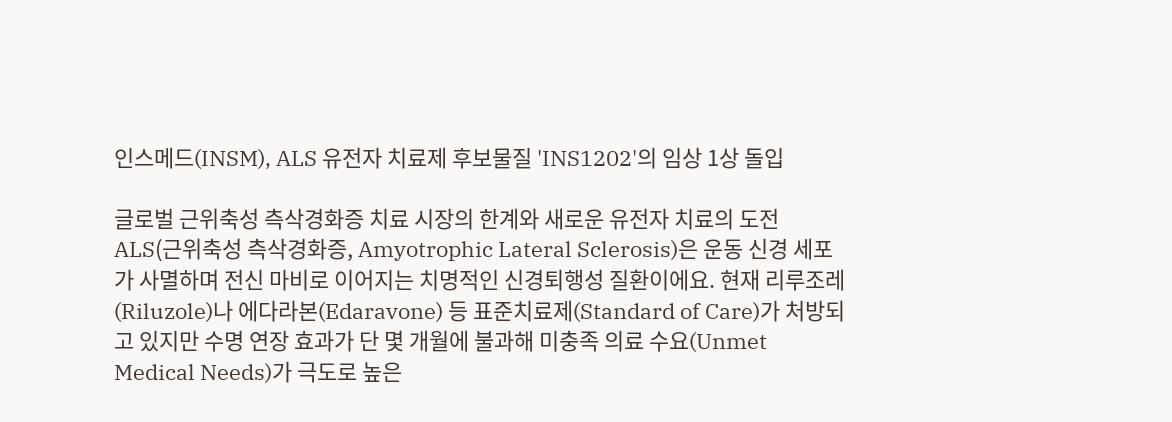인스메드(INSM), ALS 유전자 치료제 후보물질 'INS1202'의 임상 1상 돌입

글로벌 근위축성 측삭경화증 치료 시장의 한계와 새로운 유전자 치료의 도전
ALS(근위축성 측삭경화증, Amyotrophic Lateral Sclerosis)은 운동 신경 세포가 사멸하며 전신 마비로 이어지는 치명적인 신경퇴행성 질환이에요. 현재 리루조레(Riluzole)나 에다라본(Edaravone) 등 표준치료제(Standard of Care)가 처방되고 있지만 수명 연장 효과가 단 몇 개월에 불과해 미충족 의료 수요(Unmet Medical Needs)가 극도로 높은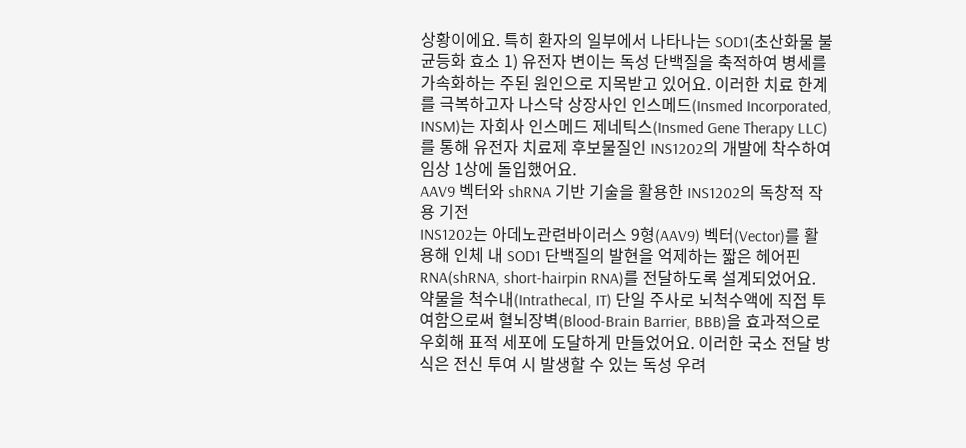상황이에요. 특히 환자의 일부에서 나타나는 SOD1(초산화물 불균등화 효소 1) 유전자 변이는 독성 단백질을 축적하여 병세를 가속화하는 주된 원인으로 지목받고 있어요. 이러한 치료 한계를 극복하고자 나스닥 상장사인 인스메드(Insmed Incorporated, INSM)는 자회사 인스메드 제네틱스(Insmed Gene Therapy LLC)를 통해 유전자 치료제 후보물질인 INS1202의 개발에 착수하여 임상 1상에 돌입했어요.
AAV9 벡터와 shRNA 기반 기술을 활용한 INS1202의 독창적 작용 기전
INS1202는 아데노관련바이러스 9형(AAV9) 벡터(Vector)를 활용해 인체 내 SOD1 단백질의 발현을 억제하는 짧은 헤어핀 RNA(shRNA, short-hairpin RNA)를 전달하도록 설계되었어요. 약물을 척수내(Intrathecal, IT) 단일 주사로 뇌척수액에 직접 투여함으로써 혈뇌장벽(Blood-Brain Barrier, BBB)을 효과적으로 우회해 표적 세포에 도달하게 만들었어요. 이러한 국소 전달 방식은 전신 투여 시 발생할 수 있는 독성 우려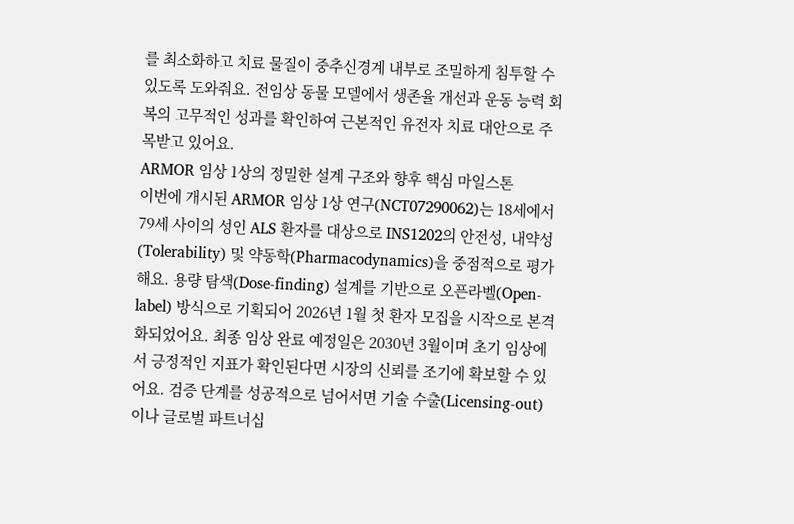를 최소화하고 치료 물질이 중추신경계 내부로 조밀하게 침투할 수 있도록 도와줘요. 전임상 동물 모델에서 생존율 개선과 운동 능력 회복의 고무적인 성과를 확인하여 근본적인 유전자 치료 대안으로 주목받고 있어요.
ARMOR 임상 1상의 정밀한 설계 구조와 향후 핵심 마일스톤
이번에 개시된 ARMOR 임상 1상 연구(NCT07290062)는 18세에서 79세 사이의 성인 ALS 환자를 대상으로 INS1202의 안전성, 내약성(Tolerability) 및 약동학(Pharmacodynamics)을 중점적으로 평가해요. 용량 탐색(Dose-finding) 설계를 기반으로 오픈라벨(Open-label) 방식으로 기획되어 2026년 1월 첫 환자 모집을 시작으로 본격화되었어요. 최종 임상 완료 예정일은 2030년 3월이며 초기 임상에서 긍정적인 지표가 확인된다면 시장의 신뢰를 조기에 확보할 수 있어요. 검증 단계를 성공적으로 넘어서면 기술 수출(Licensing-out)이나 글로벌 파트너십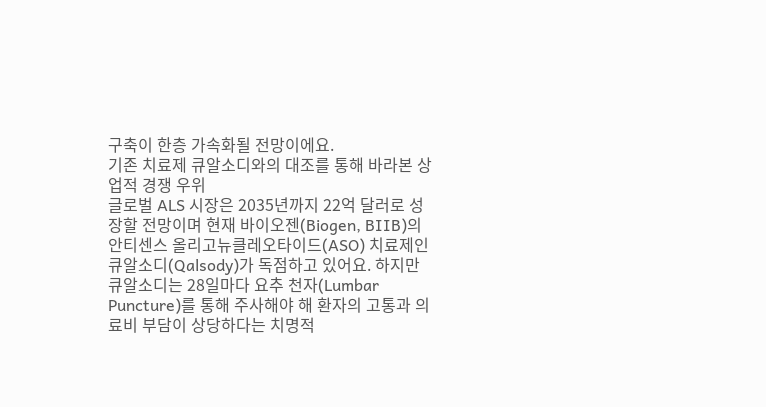구축이 한층 가속화될 전망이에요.
기존 치료제 큐알소디와의 대조를 통해 바라본 상업적 경쟁 우위
글로벌 ALS 시장은 2035년까지 22억 달러로 성장할 전망이며 현재 바이오젠(Biogen, BIIB)의 안티센스 올리고뉴클레오타이드(ASO) 치료제인 큐알소디(Qalsody)가 독점하고 있어요. 하지만 큐알소디는 28일마다 요추 천자(Lumbar Puncture)를 통해 주사해야 해 환자의 고통과 의료비 부담이 상당하다는 치명적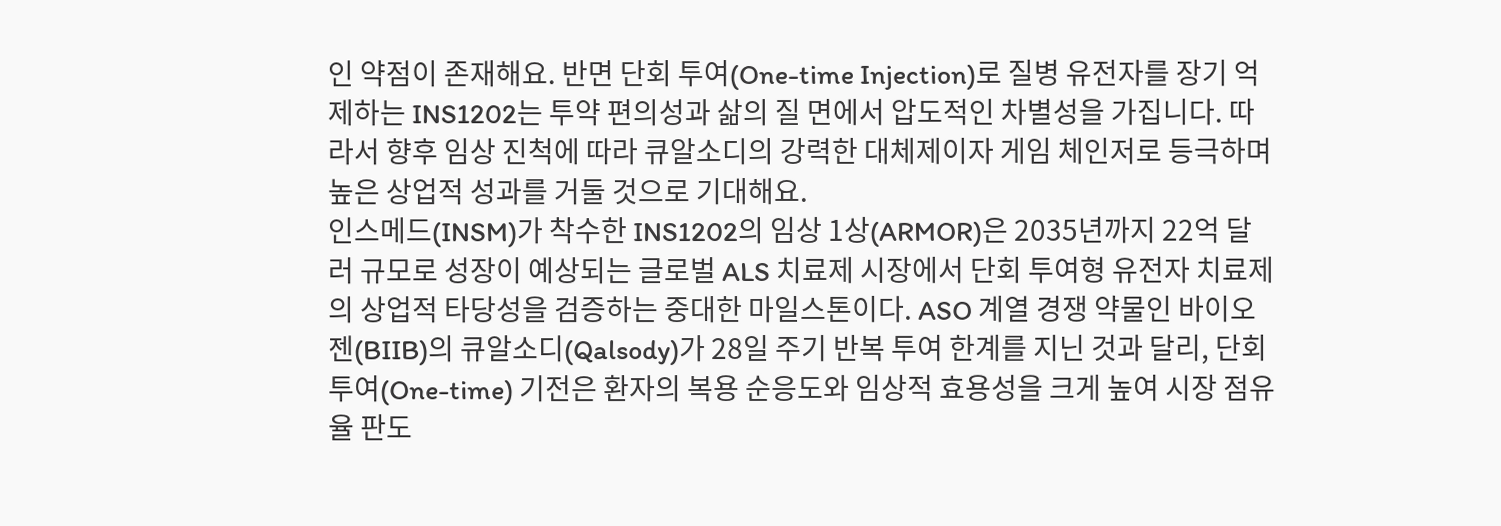인 약점이 존재해요. 반면 단회 투여(One-time Injection)로 질병 유전자를 장기 억제하는 INS1202는 투약 편의성과 삶의 질 면에서 압도적인 차별성을 가집니다. 따라서 향후 임상 진척에 따라 큐알소디의 강력한 대체제이자 게임 체인저로 등극하며 높은 상업적 성과를 거둘 것으로 기대해요.
인스메드(INSM)가 착수한 INS1202의 임상 1상(ARMOR)은 2035년까지 22억 달러 규모로 성장이 예상되는 글로벌 ALS 치료제 시장에서 단회 투여형 유전자 치료제의 상업적 타당성을 검증하는 중대한 마일스톤이다. ASO 계열 경쟁 약물인 바이오젠(BIIB)의 큐알소디(Qalsody)가 28일 주기 반복 투여 한계를 지닌 것과 달리, 단회 투여(One-time) 기전은 환자의 복용 순응도와 임상적 효용성을 크게 높여 시장 점유율 판도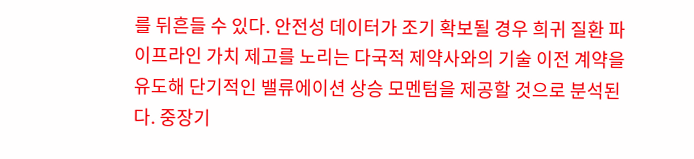를 뒤흔들 수 있다. 안전성 데이터가 조기 확보될 경우 희귀 질환 파이프라인 가치 제고를 노리는 다국적 제약사와의 기술 이전 계약을 유도해 단기적인 밸류에이션 상승 모멘텀을 제공할 것으로 분석된다. 중장기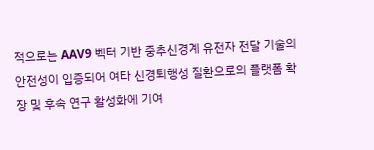적으로는 AAV9 벡터 기반 중추신경계 유전자 전달 기술의 안전성이 입증되어 여타 신경퇴행성 질환으로의 플랫폼 확장 및 후속 연구 활성화에 기여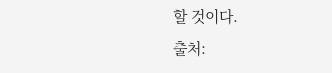할 것이다.
출처: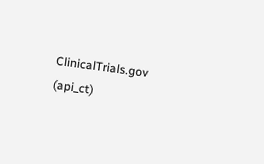ClinicalTrials.gov (api_ct)